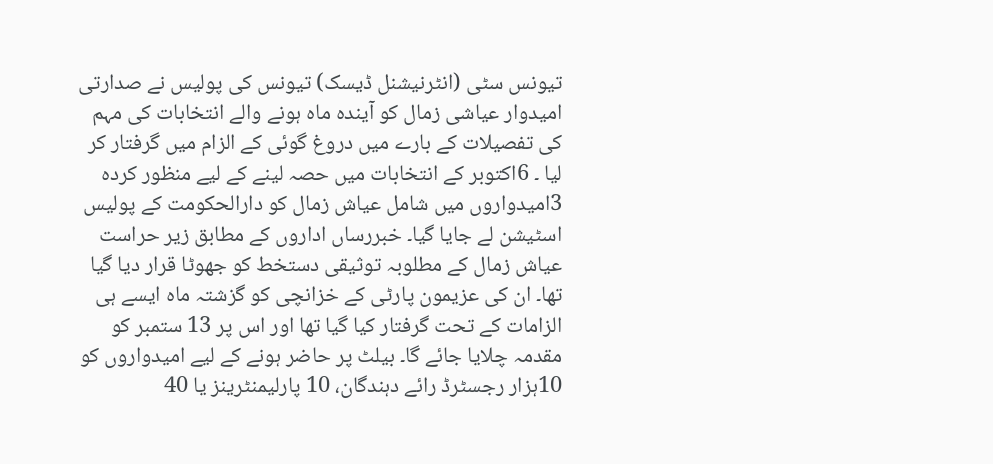تیونس سٹی (انٹرنیشنل ڈیسک) تیونس کی پولیس نے صدارتی امیدوار عیاشی زمال کو آیندہ ماہ ہونے والے انتخابات کی مہم کی تفصیلات کے بارے میں دروغ گوئی کے الزام میں گرفتار کر لیا ۔ 6اکتوبر کے انتخابات میں حصہ لینے کے لیے منظور کردہ 3امیدواروں میں شامل عیاش زمال کو دارالحکومت کے پولیس اسٹیشن لے جایا گیا۔ خبررساں اداروں کے مطابق زیر حراست عیاش زمال کے مطلوبہ توثیقی دستخط کو جھوٹا قرار دیا گیا تھا۔ ان کی عزیمون پارٹی کے خزانچی کو گزشتہ ماہ ایسے ہی الزامات کے تحت گرفتار کیا گیا تھا اور اس پر 13 ستمبر کو مقدمہ چلایا جائے گا۔ بیلٹ پر حاضر ہونے کے لیے امیدواروں کو 10ہزار رجسٹرڈ رائے دہندگان، 10 پارلیمنٹرینز یا 40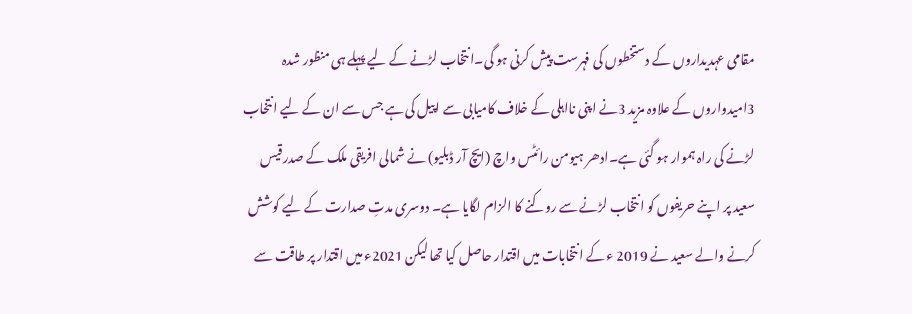مقامی عہدیداروں کے دستخطوں کی فہرست پیش کرنی ہو گی۔انتخاب لڑنے کے لیے پہلے ہی منظور شدہ 3امیدواروں کے علاوہ مزید 3نے اپنی نااہلی کے خلاف کامیابی سے اپیل کی ہے جس سے ان کے لیے انتخاب لڑنے کی راہ ہموار ہو گئی ہے۔ادھر ہیومن رائٹس واچ (ایچ آر ڈبلیو) نے شمالی افریقی ملک کے صدر قیس سعید پر اپنے حریفوں کو انتخاب لڑنے سے روکنے کا الزام لگایا ہے۔ دوسری مدتِ صدارت کے لیے کوشش کرنے والے سعید نے 2019 ء کے انتخابات میں اقتدار حاصل کیا تھا لیکن 2021ء میں اقتدار پر طاقت سے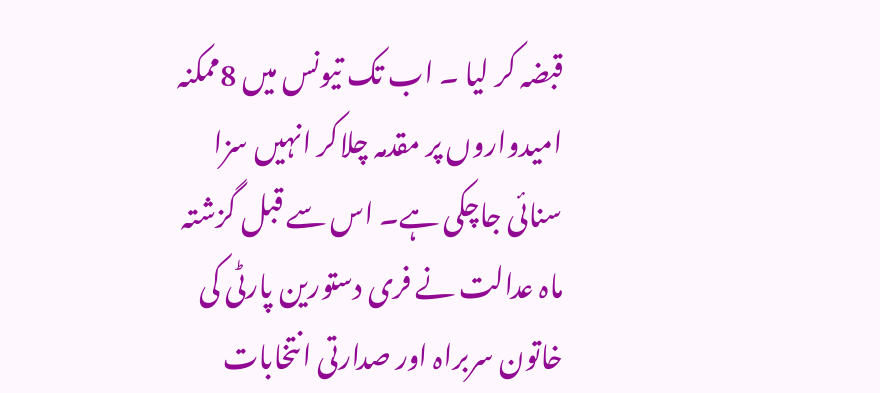قبضہ کر لیا ۔ اب تک تیونس میں 8ممکنہ امیدواروں پر مقدمہ چلاکر انہیں سزا سنائی جاچکی ہے۔ اس سے قبل گزشتہ ماہ عدالت نے فری دستورین پارٹی کی خاتون سربراہ اور صدارتی انتخابات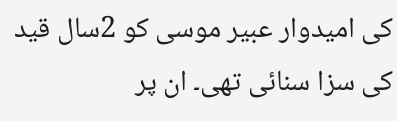کی امیدوار عبیر موسی کو 2سال قید کی سزا سنائی تھی۔ ان پر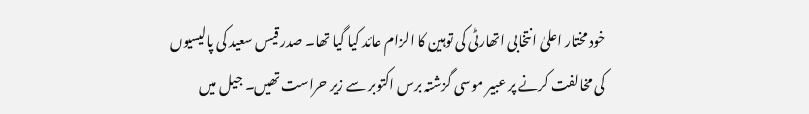خود مختار اعلیٰ انتخابی اتھارٹی کی توہین کا الزام عائد کیا گیا تھا۔ صدر قیس سعید کی پالیسیوں کی مخالفت کرنے پر عبیر موسی گزشتہ برس اکتوبر سے زیر حراست تھیں۔ جیل میں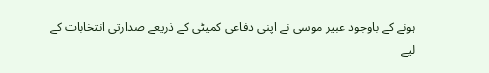ہونے کے باوجود عبیر موسی نے اپنی دفاعی کمیٹی کے ذریعے صدارتی انتخابات کے لیے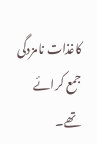کاغذات نامزدگی جمع کرائے تھے۔